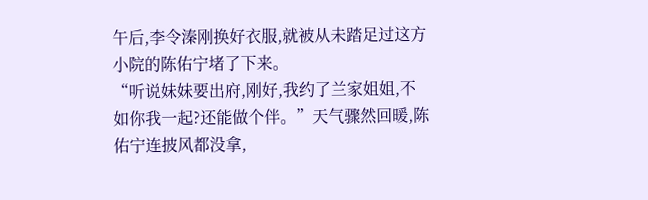午后,李令溱刚换好衣服,就被从未踏足过这方小院的陈佑宁堵了下来。
“听说妹妹要出府,刚好,我约了兰家姐姐,不如你我一起?还能做个伴。”天气骤然回暖,陈佑宁连披风都没拿,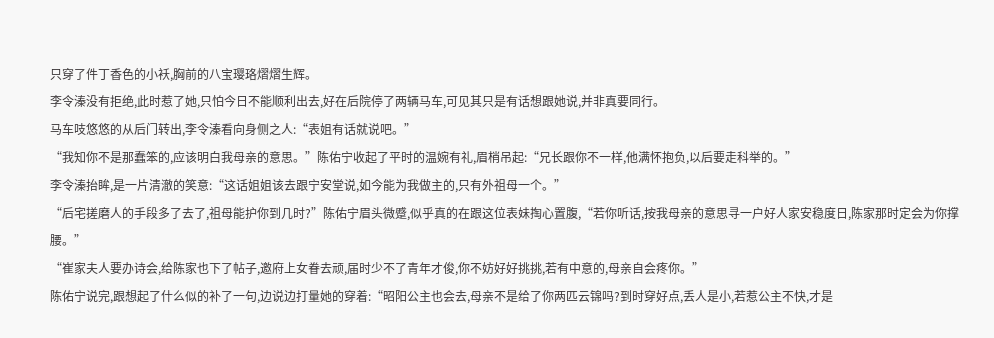只穿了件丁香色的小袄,胸前的八宝璎珞熠熠生辉。
李令溱没有拒绝,此时惹了她,只怕今日不能顺利出去,好在后院停了两辆马车,可见其只是有话想跟她说,并非真要同行。
马车吱悠悠的从后门转出,李令溱看向身侧之人:“表姐有话就说吧。”
“我知你不是那蠢笨的,应该明白我母亲的意思。”陈佑宁收起了平时的温婉有礼,眉梢吊起:“兄长跟你不一样,他满怀抱负,以后要走科举的。”
李令溱抬眸,是一片清澈的笑意:“这话姐姐该去跟宁安堂说,如今能为我做主的,只有外祖母一个。”
“后宅搓磨人的手段多了去了,祖母能护你到几时?”陈佑宁眉头微蹙,似乎真的在跟这位表妹掏心置腹,“若你听话,按我母亲的意思寻一户好人家安稳度日,陈家那时定会为你撑腰。”
“崔家夫人要办诗会,给陈家也下了帖子,邀府上女眷去顽,届时少不了青年才俊,你不妨好好挑挑,若有中意的,母亲自会疼你。”
陈佑宁说完,跟想起了什么似的补了一句,边说边打量她的穿着:“昭阳公主也会去,母亲不是给了你两匹云锦吗?到时穿好点,丢人是小,若惹公主不快,才是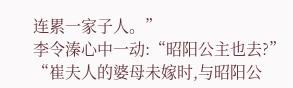连累一家子人。”
李令溱心中一动:“昭阳公主也去?”
“崔夫人的婆母未嫁时,与昭阳公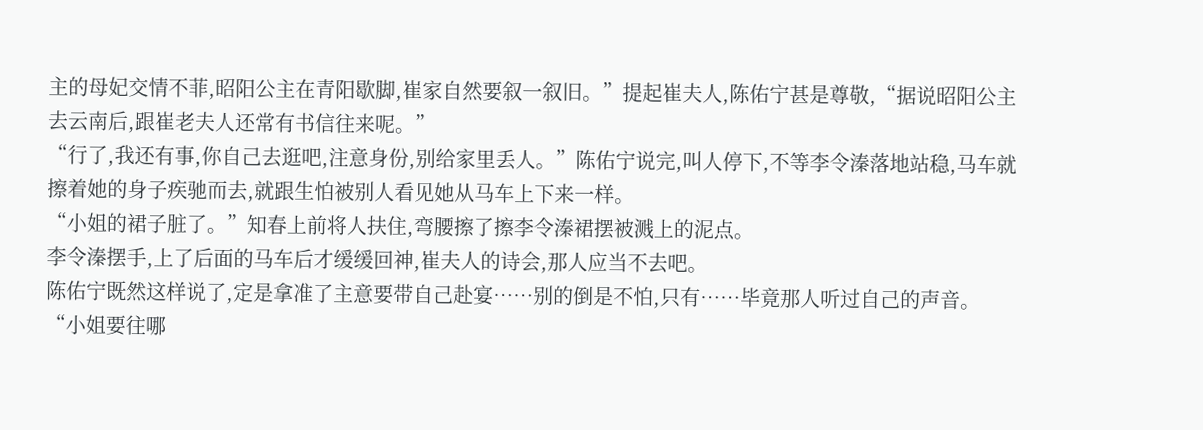主的母妃交情不菲,昭阳公主在青阳歇脚,崔家自然要叙一叙旧。”提起崔夫人,陈佑宁甚是尊敬,“据说昭阳公主去云南后,跟崔老夫人还常有书信往来呢。”
“行了,我还有事,你自己去逛吧,注意身份,别给家里丢人。”陈佑宁说完,叫人停下,不等李令溱落地站稳,马车就擦着她的身子疾驰而去,就跟生怕被别人看见她从马车上下来一样。
“小姐的裙子脏了。”知春上前将人扶住,弯腰擦了擦李令溱裙摆被溅上的泥点。
李令溱摆手,上了后面的马车后才缓缓回神,崔夫人的诗会,那人应当不去吧。
陈佑宁既然这样说了,定是拿准了主意要带自己赴宴……别的倒是不怕,只有……毕竟那人听过自己的声音。
“小姐要往哪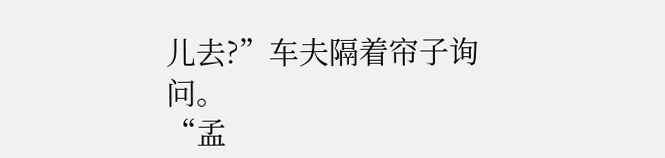儿去?”车夫隔着帘子询问。
“孟